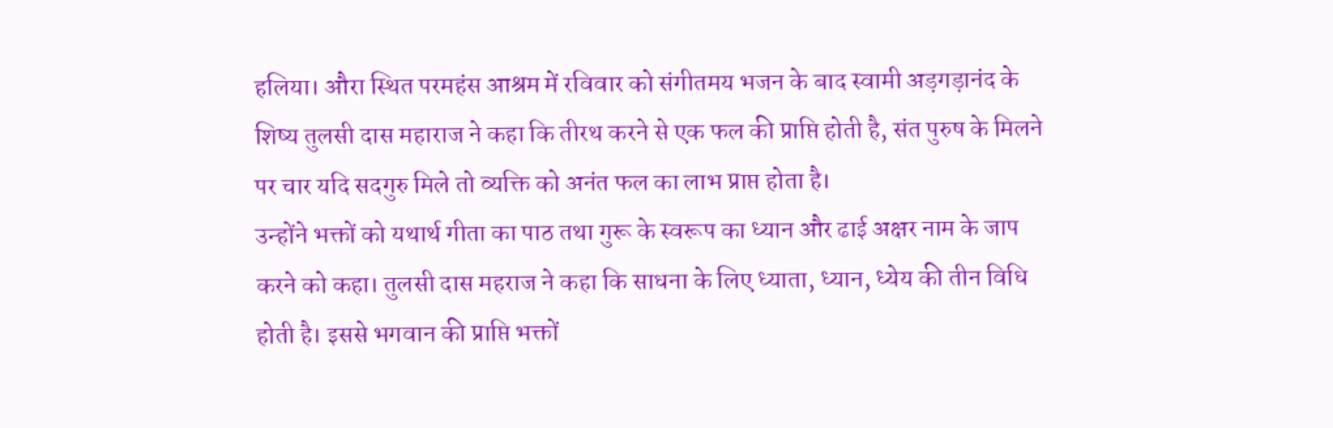हलिया। औरा स्थित परमहंस आश्रम में रविवार को संगीतमय भजन के बाद स्वामी अड़गड़ानंद के शिष्य तुलसी दास महाराज ने कहा कि तीरथ करने से एक फल की प्राप्ति होती है, संत पुरुष के मिलने पर चार यदि सदगुरु मिले तो व्यक्ति को अनंत फल का लाभ प्राप्त होता है।
उन्होंने भक्तों को यथार्थ गीता का पाठ तथा गुरू के स्वरूप का ध्यान और ढाई अक्षर नाम के जाप करने को कहा। तुलसी दास महराज ने कहा कि साधना के लिए ध्याता, ध्यान, ध्येय की तीन विधि होती है। इससे भगवान की प्राप्ति भक्तों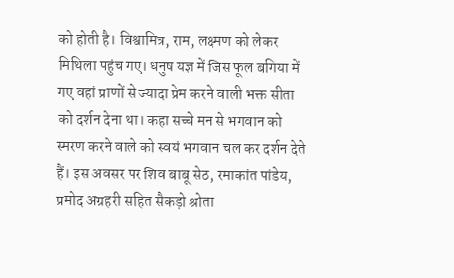को होती है। विश्वामित्र, राम, लक्ष्मण को लेकर मिथिला पहुंच गए। धनुष यज्ञ में जिस फूल बगिया में गए वहां प्राणों से ज्यादा प्रेम करने वाली भक्त सीता को दर्शन देना था। कहा सच्चे मन से भगवान को स्मरण करने वाले को स्वयं भगवान चल कर दर्शन देते हैं। इस अवसर पर शिव बाबू सेठ, रमाकांत पांडेय, प्रमोद अग्रहरी सहित सैकड़ो श्रोता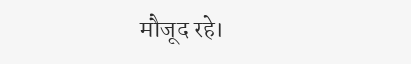मौजूद रहे।